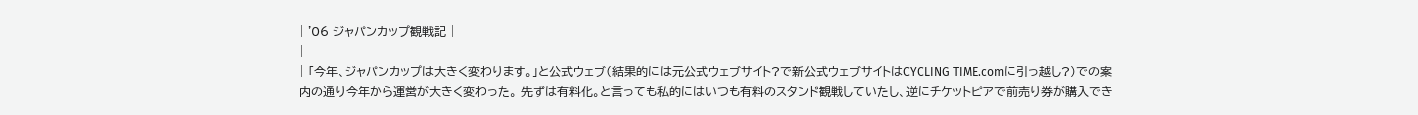| '06 ジャパンカップ観戦記 |
|
| 「今年、ジャパンカップは大きく変わります。」と公式ウェブ(結果的には元公式ウェブサイト?で新公式ウェブサイトはCYCLING TIME.comに引っ越し?)での案内の通り今年から運営が大きく変わった。 先ずは有料化。と言っても私的にはいつも有料のスタンド観戦していたし、逆にチケットピアで前売り券が購入でき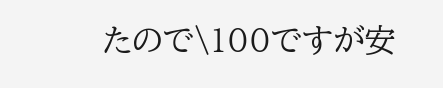たので\100ですが安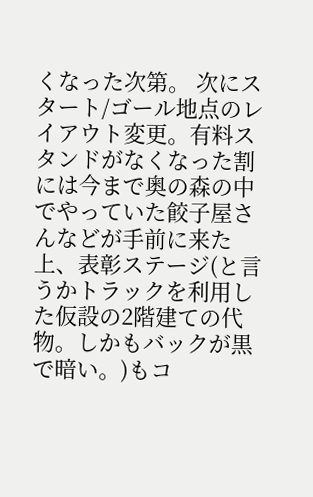くなった次第。 次にスタート/ゴール地点のレイアウト変更。有料スタンドがなくなった割には今まで奥の森の中でやっていた餃子屋さんなどが手前に来た上、表彰ステージ(と言うかトラックを利用した仮設の2階建ての代物。しかもバックが黒で暗い。)もコ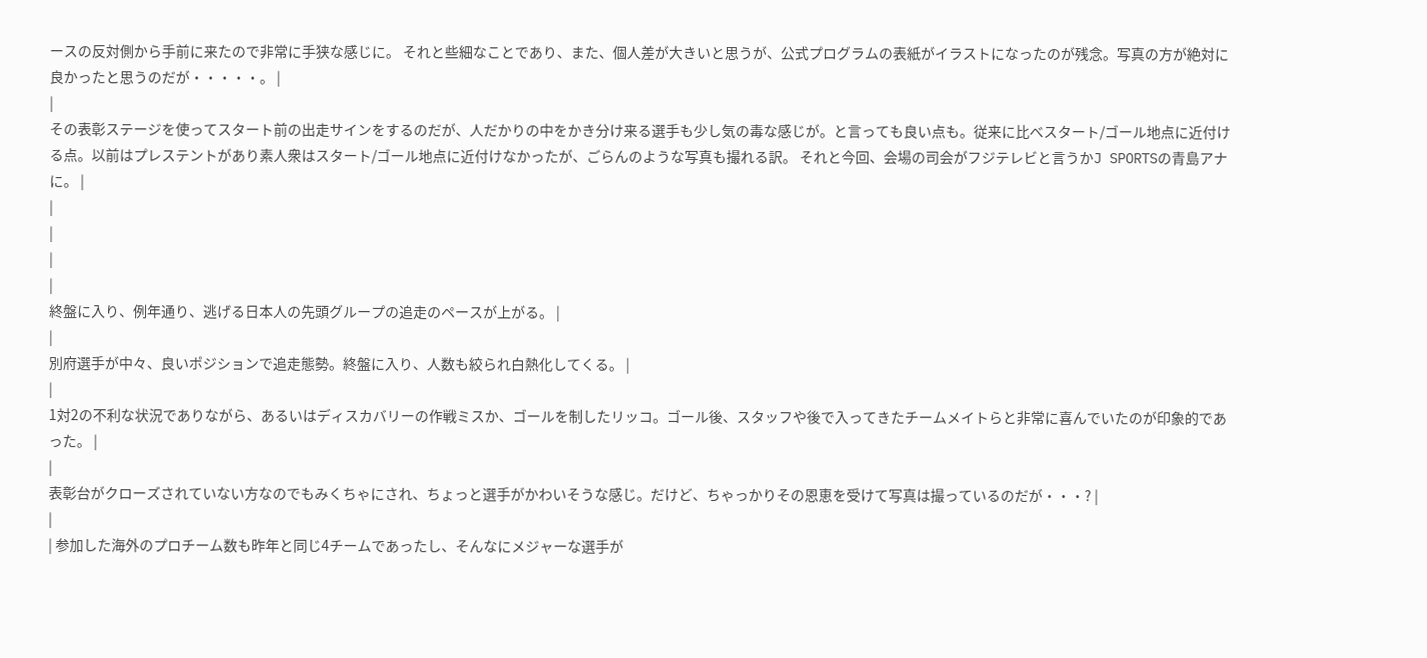ースの反対側から手前に来たので非常に手狭な感じに。 それと些細なことであり、また、個人差が大きいと思うが、公式プログラムの表紙がイラストになったのが残念。写真の方が絶対に良かったと思うのだが・・・・・。 |
|
その表彰ステージを使ってスタート前の出走サインをするのだが、人だかりの中をかき分け来る選手も少し気の毒な感じが。と言っても良い点も。従来に比べスタート/ゴール地点に近付ける点。以前はプレステントがあり素人衆はスタート/ゴール地点に近付けなかったが、ごらんのような写真も撮れる訳。 それと今回、会場の司会がフジテレビと言うかJ SPORTSの青島アナに。 |
|
|
|
|
終盤に入り、例年通り、逃げる日本人の先頭グループの追走のペースが上がる。 |
|
別府選手が中々、良いポジションで追走態勢。終盤に入り、人数も絞られ白熱化してくる。 |
|
1対2の不利な状況でありながら、あるいはディスカバリーの作戦ミスか、ゴールを制したリッコ。ゴール後、スタッフや後で入ってきたチームメイトらと非常に喜んでいたのが印象的であった。 |
|
表彰台がクローズされていない方なのでもみくちゃにされ、ちょっと選手がかわいそうな感じ。だけど、ちゃっかりその恩恵を受けて写真は撮っているのだが・・・? |
|
| 参加した海外のプロチーム数も昨年と同じ4チームであったし、そんなにメジャーな選手が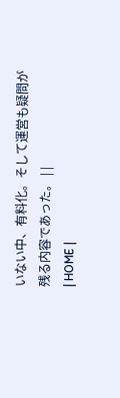いない中、有料化。そして運営も疑問が残る内容であった。 | |
| HOME |